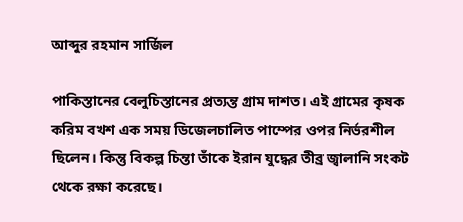আব্দুর রহমান সার্জিল

পাকিস্তানের বেলুচিস্তানের প্রত্যন্ত গ্রাম দাশত। এই গ্রামের কৃষক করিম বখশ এক সময় ডিজেলচালিত পাম্পের ওপর নির্ভরশীল ছিলেন। কিন্তু বিকল্প চিন্তা তাঁকে ইরান যুদ্ধের তীব্র জ্বালানি সংকট থেকে রক্ষা করেছে।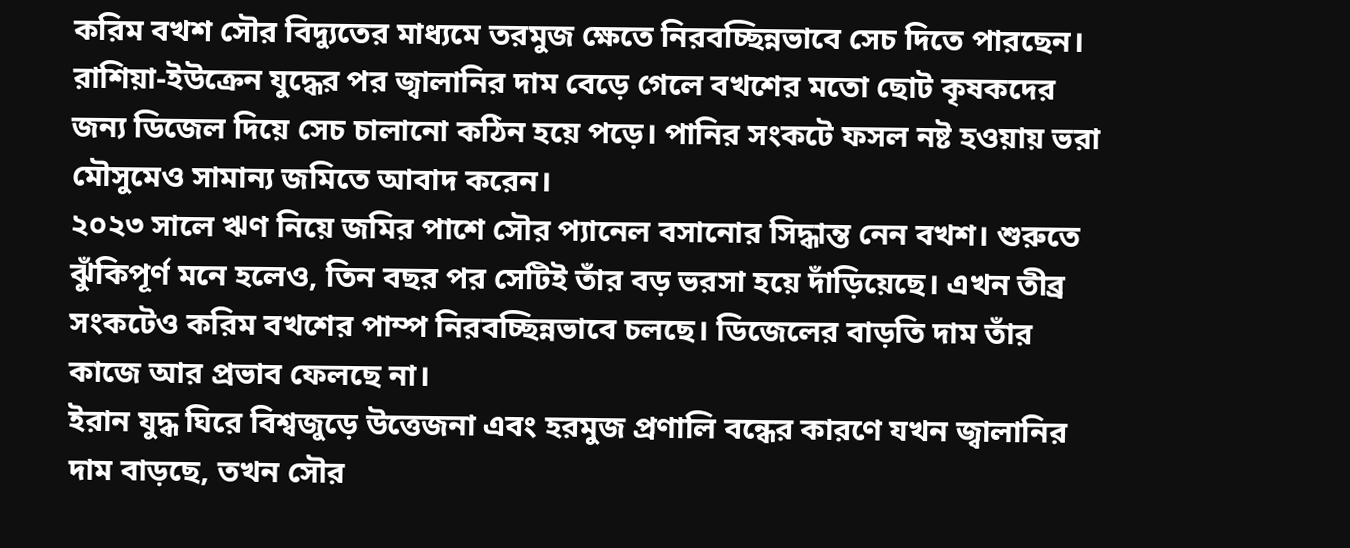করিম বখশ সৌর বিদ্যুতের মাধ্যমে তরমুজ ক্ষেতে নিরবচ্ছিন্নভাবে সেচ দিতে পারছেন। রাশিয়া-ইউক্রেন যুদ্ধের পর জ্বালানির দাম বেড়ে গেলে বখশের মতো ছোট কৃষকদের জন্য ডিজেল দিয়ে সেচ চালানো কঠিন হয়ে পড়ে। পানির সংকটে ফসল নষ্ট হওয়ায় ভরা মৌসুমেও সামান্য জমিতে আবাদ করেন।
২০২৩ সালে ঋণ নিয়ে জমির পাশে সৌর প্যানেল বসানোর সিদ্ধান্ত নেন বখশ। শুরুতে ঝুঁকিপূর্ণ মনে হলেও, তিন বছর পর সেটিই তাঁর বড় ভরসা হয়ে দাঁড়িয়েছে। এখন তীব্র সংকটেও করিম বখশের পাম্প নিরবচ্ছিন্নভাবে চলছে। ডিজেলের বাড়তি দাম তাঁর কাজে আর প্রভাব ফেলছে না।
ইরান যুদ্ধ ঘিরে বিশ্বজুড়ে উত্তেজনা এবং হরমুজ প্রণালি বন্ধের কারণে যখন জ্বালানির দাম বাড়ছে, তখন সৌর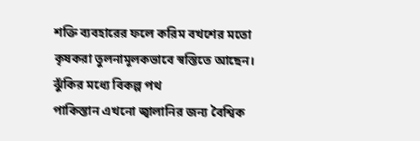শক্তি ব্যবহারের ফলে করিম বখশের মতো কৃষকরা তুলনামূলকভাবে স্বস্তিতে আছেন।
ঝুঁকির মধ্যে বিকল্প পথ
পাকিস্তান এখনো জ্বালানির জন্য বৈশ্বিক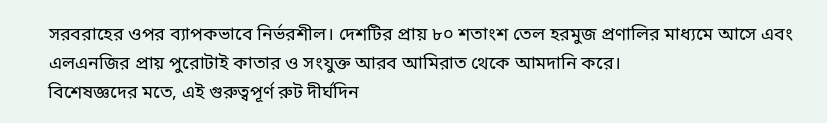সরবরাহের ওপর ব্যাপকভাবে নির্ভরশীল। দেশটির প্রায় ৮০ শতাংশ তেল হরমুজ প্রণালির মাধ্যমে আসে এবং এলএনজির প্রায় পুরোটাই কাতার ও সংযুক্ত আরব আমিরাত থেকে আমদানি করে।
বিশেষজ্ঞদের মতে, এই গুরুত্বপূর্ণ রুট দীর্ঘদিন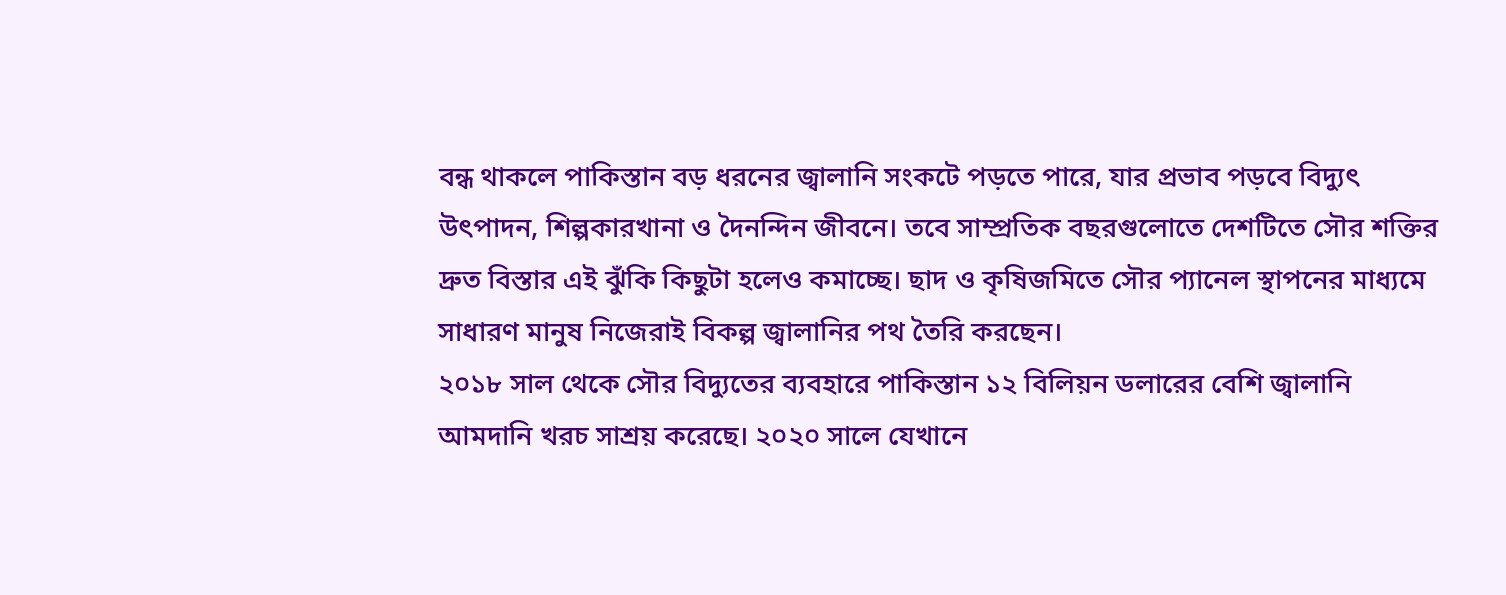বন্ধ থাকলে পাকিস্তান বড় ধরনের জ্বালানি সংকটে পড়তে পারে, যার প্রভাব পড়বে বিদ্যুৎ উৎপাদন, শিল্পকারখানা ও দৈনন্দিন জীবনে। তবে সাম্প্রতিক বছরগুলোতে দেশটিতে সৌর শক্তির দ্রুত বিস্তার এই ঝুঁকি কিছুটা হলেও কমাচ্ছে। ছাদ ও কৃষিজমিতে সৌর প্যানেল স্থাপনের মাধ্যমে সাধারণ মানুষ নিজেরাই বিকল্প জ্বালানির পথ তৈরি করছেন।
২০১৮ সাল থেকে সৌর বিদ্যুতের ব্যবহারে পাকিস্তান ১২ বিলিয়ন ডলারের বেশি জ্বালানি আমদানি খরচ সাশ্রয় করেছে। ২০২০ সালে যেখানে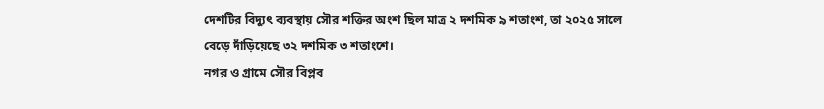দেশটির বিদ্যুৎ ব্যবস্থায় সৌর শক্তির অংশ ছিল মাত্র ২ দশমিক ৯ শতাংশ, তা ২০২৫ সালে বেড়ে দাঁড়িয়েছে ৩২ দশমিক ৩ শতাংশে।
নগর ও গ্রামে সৌর বিপ্লব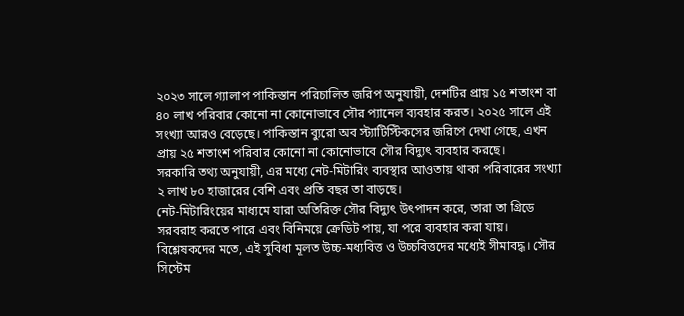২০২৩ সালে গ্যালাপ পাকিস্তান পরিচালিত জরিপ অনুযায়ী, দেশটির প্রায় ১৫ শতাংশ বা ৪০ লাখ পরিবার কোনো না কোনোভাবে সৌর প্যানেল ব্যবহার করত। ২০২৫ সালে এই সংখ্যা আরও বেড়েছে। পাকিস্তান ব্যুরো অব স্ট্যাটিস্টিকসের জরিপে দেখা গেছে, এখন প্রায় ২৫ শতাংশ পরিবার কোনো না কোনোভাবে সৌর বিদ্যুৎ ব্যবহার করছে।
সরকারি তথ্য অনুযায়ী, এর মধ্যে নেট-মিটারিং ব্যবস্থার আওতায় থাকা পরিবারের সংখ্যা ২ লাখ ৮০ হাজারের বেশি এবং প্রতি বছর তা বাড়ছে।
নেট-মিটারিংয়ের মাধ্যমে যারা অতিরিক্ত সৌর বিদ্যুৎ উৎপাদন করে, তারা তা গ্রিডে সরবরাহ করতে পারে এবং বিনিময়ে ক্রেডিট পায়, যা পরে ব্যবহার করা যায়।
বিশ্লেষকদের মতে, এই সুবিধা মূলত উচ্চ-মধ্যবিত্ত ও উচ্চবিত্তদের মধ্যেই সীমাবদ্ধ। সৌর সিস্টেম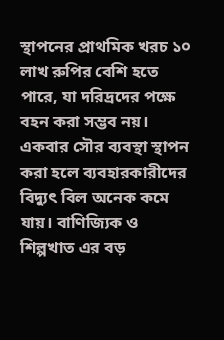স্থাপনের প্রাথমিক খরচ ১০ লাখ রুপির বেশি হতে পারে, যা দরিদ্রদের পক্ষে বহন করা সম্ভব নয়। একবার সৌর ব্যবস্থা স্থাপন করা হলে ব্যবহারকারীদের বিদ্যুৎ বিল অনেক কমে যায়। বাণিজ্যিক ও শিল্পখাত এর বড়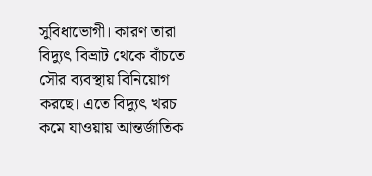সুবিধাভোগী। কারণ তারা বিদ্যুৎ বিভ্রাট থেকে বাঁচতে সৌর ব্যবস্থায় বিনিয়োগ করছে। এতে বিদ্যুৎ খরচ কমে যাওয়ায় আন্তর্জাতিক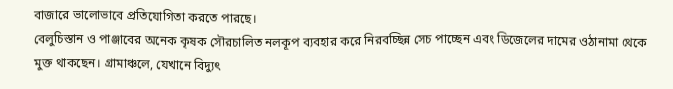বাজারে ভালোভাবে প্রতিযোগিতা করতে পারছে।
বেলুচিস্তান ও পাঞ্জাবের অনেক কৃষক সৌরচালিত নলকূপ ব্যবহার করে নিরবচ্ছিন্ন সেচ পাচ্ছেন এবং ডিজেলের দামের ওঠানামা থেকে মুক্ত থাকছেন। গ্রামাঞ্চলে, যেখানে বিদ্যুৎ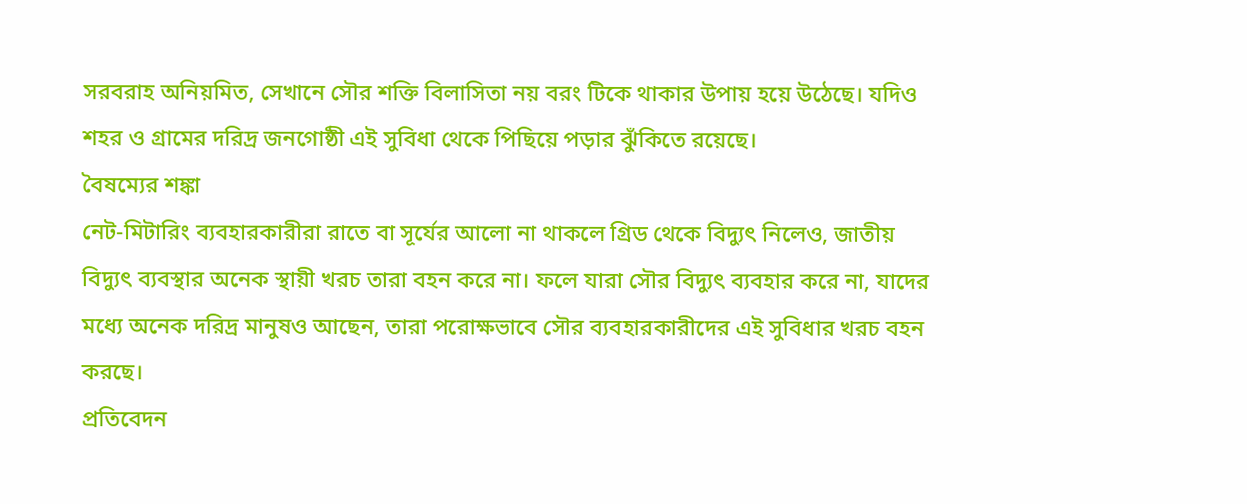সরবরাহ অনিয়মিত, সেখানে সৌর শক্তি বিলাসিতা নয় বরং টিকে থাকার উপায় হয়ে উঠেছে। যদিও শহর ও গ্রামের দরিদ্র জনগোষ্ঠী এই সুবিধা থেকে পিছিয়ে পড়ার ঝুঁকিতে রয়েছে।
বৈষম্যের শঙ্কা
নেট-মিটারিং ব্যবহারকারীরা রাতে বা সূর্যের আলো না থাকলে গ্রিড থেকে বিদ্যুৎ নিলেও, জাতীয় বিদ্যুৎ ব্যবস্থার অনেক স্থায়ী খরচ তারা বহন করে না। ফলে যারা সৌর বিদ্যুৎ ব্যবহার করে না, যাদের মধ্যে অনেক দরিদ্র মানুষও আছেন, তারা পরোক্ষভাবে সৌর ব্যবহারকারীদের এই সুবিধার খরচ বহন করছে।
প্রতিবেদন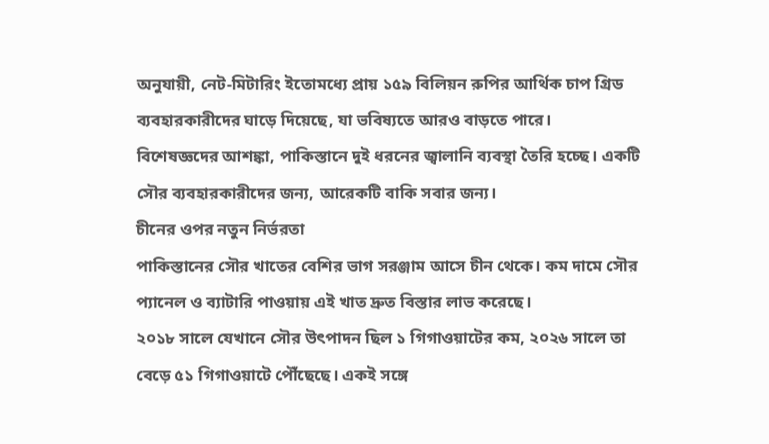অনুযায়ী, নেট-মিটারিং ইতোমধ্যে প্রায় ১৫৯ বিলিয়ন রুপির আর্থিক চাপ গ্রিড ব্যবহারকারীদের ঘাড়ে দিয়েছে, যা ভবিষ্যতে আরও বাড়তে পারে।
বিশেষজ্ঞদের আশঙ্কা, পাকিস্তানে দুই ধরনের জ্বালানি ব্যবস্থা তৈরি হচ্ছে। একটি সৌর ব্যবহারকারীদের জন্য, আরেকটি বাকি সবার জন্য।
চীনের ওপর নতুন নির্ভরতা
পাকিস্তানের সৌর খাতের বেশির ভাগ সরঞ্জাম আসে চীন থেকে। কম দামে সৌর প্যানেল ও ব্যাটারি পাওয়ায় এই খাত দ্রুত বিস্তার লাভ করেছে।
২০১৮ সালে যেখানে সৌর উৎপাদন ছিল ১ গিগাওয়াটের কম, ২০২৬ সালে তা বেড়ে ৫১ গিগাওয়াটে পৌঁছেছে। একই সঙ্গে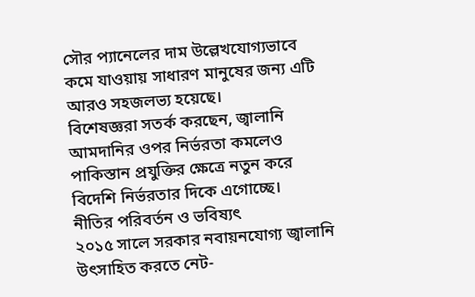সৌর প্যানেলের দাম উল্লেখযোগ্যভাবে কমে যাওয়ায় সাধারণ মানুষের জন্য এটি আরও সহজলভ্য হয়েছে।
বিশেষজ্ঞরা সতর্ক করছেন, জ্বালানি আমদানির ওপর নির্ভরতা কমলেও পাকিস্তান প্রযুক্তির ক্ষেত্রে নতুন করে বিদেশি নির্ভরতার দিকে এগোচ্ছে।
নীতির পরিবর্তন ও ভবিষ্যৎ
২০১৫ সালে সরকার নবায়নযোগ্য জ্বালানি উৎসাহিত করতে নেট-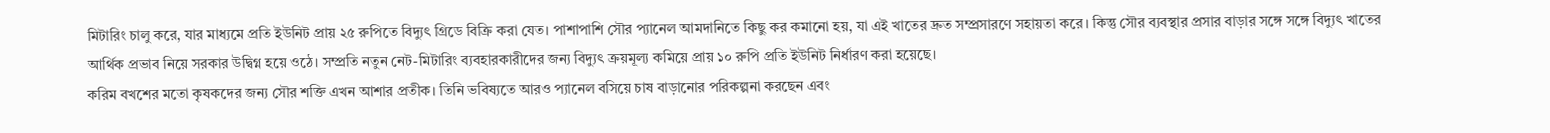মিটারিং চালু করে, যার মাধ্যমে প্রতি ইউনিট প্রায় ২৫ রুপিতে বিদ্যুৎ গ্রিডে বিক্রি করা যেত। পাশাপাশি সৌর প্যানেল আমদানিতে কিছু কর কমানো হয়, যা এই খাতের দ্রুত সম্প্রসারণে সহায়তা করে। কিন্তু সৌর ব্যবস্থার প্রসার বাড়ার সঙ্গে সঙ্গে বিদ্যুৎ খাতের আর্থিক প্রভাব নিয়ে সরকার উদ্বিগ্ন হয়ে ওঠে। সম্প্রতি নতুন নেট-মিটারিং ব্যবহারকারীদের জন্য বিদ্যুৎ ক্রয়মূল্য কমিয়ে প্রায় ১০ রুপি প্রতি ইউনিট নির্ধারণ করা হয়েছে।
করিম বখশের মতো কৃষকদের জন্য সৌর শক্তি এখন আশার প্রতীক। তিনি ভবিষ্যতে আরও প্যানেল বসিয়ে চাষ বাড়ানোর পরিকল্পনা করছেন এবং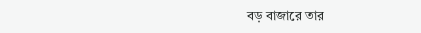বড় বাজারে তার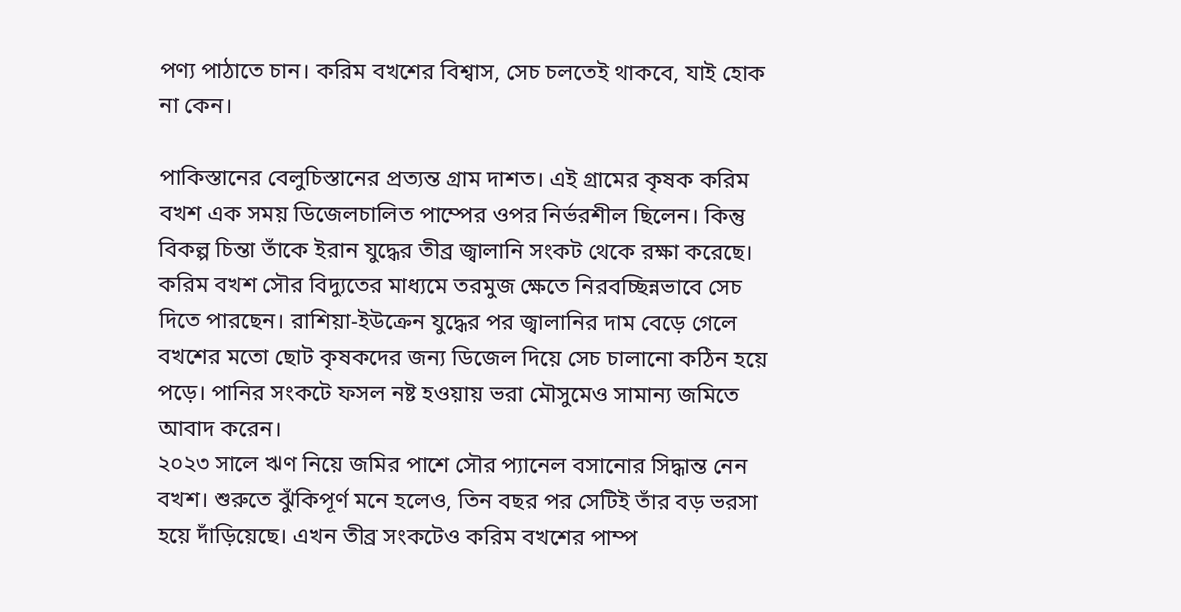পণ্য পাঠাতে চান। করিম বখশের বিশ্বাস, সেচ চলতেই থাকবে, যাই হোক না কেন।

পাকিস্তানের বেলুচিস্তানের প্রত্যন্ত গ্রাম দাশত। এই গ্রামের কৃষক করিম বখশ এক সময় ডিজেলচালিত পাম্পের ওপর নির্ভরশীল ছিলেন। কিন্তু বিকল্প চিন্তা তাঁকে ইরান যুদ্ধের তীব্র জ্বালানি সংকট থেকে রক্ষা করেছে।
করিম বখশ সৌর বিদ্যুতের মাধ্যমে তরমুজ ক্ষেতে নিরবচ্ছিন্নভাবে সেচ দিতে পারছেন। রাশিয়া-ইউক্রেন যুদ্ধের পর জ্বালানির দাম বেড়ে গেলে বখশের মতো ছোট কৃষকদের জন্য ডিজেল দিয়ে সেচ চালানো কঠিন হয়ে পড়ে। পানির সংকটে ফসল নষ্ট হওয়ায় ভরা মৌসুমেও সামান্য জমিতে আবাদ করেন।
২০২৩ সালে ঋণ নিয়ে জমির পাশে সৌর প্যানেল বসানোর সিদ্ধান্ত নেন বখশ। শুরুতে ঝুঁকিপূর্ণ মনে হলেও, তিন বছর পর সেটিই তাঁর বড় ভরসা হয়ে দাঁড়িয়েছে। এখন তীব্র সংকটেও করিম বখশের পাম্প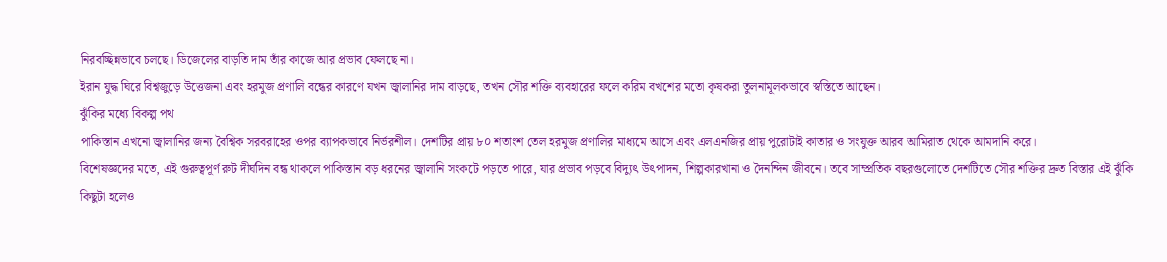নিরবচ্ছিন্নভাবে চলছে। ডিজেলের বাড়তি দাম তাঁর কাজে আর প্রভাব ফেলছে না।
ইরান যুদ্ধ ঘিরে বিশ্বজুড়ে উত্তেজনা এবং হরমুজ প্রণালি বন্ধের কারণে যখন জ্বালানির দাম বাড়ছে, তখন সৌর শক্তি ব্যবহারের ফলে করিম বখশের মতো কৃষকরা তুলনামূলকভাবে স্বস্তিতে আছেন।
ঝুঁকির মধ্যে বিকল্প পথ
পাকিস্তান এখনো জ্বালানির জন্য বৈশ্বিক সরবরাহের ওপর ব্যাপকভাবে নির্ভরশীল। দেশটির প্রায় ৮০ শতাংশ তেল হরমুজ প্রণালির মাধ্যমে আসে এবং এলএনজির প্রায় পুরোটাই কাতার ও সংযুক্ত আরব আমিরাত থেকে আমদানি করে।
বিশেষজ্ঞদের মতে, এই গুরুত্বপূর্ণ রুট দীর্ঘদিন বন্ধ থাকলে পাকিস্তান বড় ধরনের জ্বালানি সংকটে পড়তে পারে, যার প্রভাব পড়বে বিদ্যুৎ উৎপাদন, শিল্পকারখানা ও দৈনন্দিন জীবনে। তবে সাম্প্রতিক বছরগুলোতে দেশটিতে সৌর শক্তির দ্রুত বিস্তার এই ঝুঁকি কিছুটা হলেও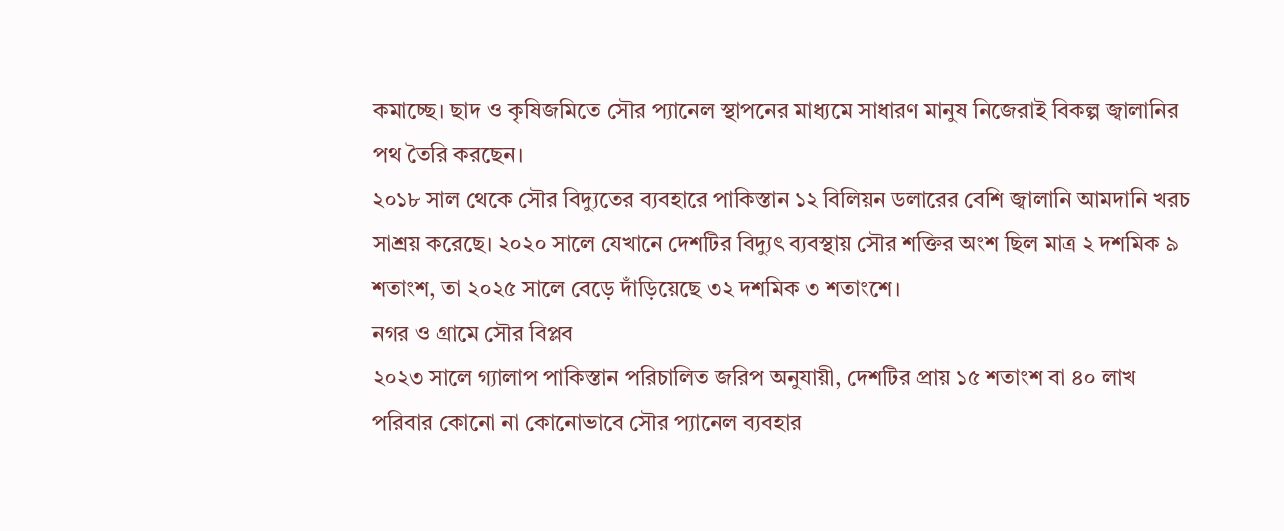কমাচ্ছে। ছাদ ও কৃষিজমিতে সৌর প্যানেল স্থাপনের মাধ্যমে সাধারণ মানুষ নিজেরাই বিকল্প জ্বালানির পথ তৈরি করছেন।
২০১৮ সাল থেকে সৌর বিদ্যুতের ব্যবহারে পাকিস্তান ১২ বিলিয়ন ডলারের বেশি জ্বালানি আমদানি খরচ সাশ্রয় করেছে। ২০২০ সালে যেখানে দেশটির বিদ্যুৎ ব্যবস্থায় সৌর শক্তির অংশ ছিল মাত্র ২ দশমিক ৯ শতাংশ, তা ২০২৫ সালে বেড়ে দাঁড়িয়েছে ৩২ দশমিক ৩ শতাংশে।
নগর ও গ্রামে সৌর বিপ্লব
২০২৩ সালে গ্যালাপ পাকিস্তান পরিচালিত জরিপ অনুযায়ী, দেশটির প্রায় ১৫ শতাংশ বা ৪০ লাখ পরিবার কোনো না কোনোভাবে সৌর প্যানেল ব্যবহার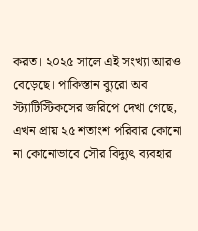করত। ২০২৫ সালে এই সংখ্যা আরও বেড়েছে। পাকিস্তান ব্যুরো অব স্ট্যাটিস্টিকসের জরিপে দেখা গেছে, এখন প্রায় ২৫ শতাংশ পরিবার কোনো না কোনোভাবে সৌর বিদ্যুৎ ব্যবহার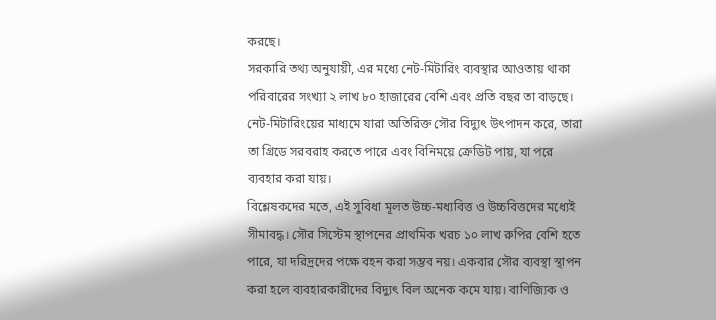করছে।
সরকারি তথ্য অনুযায়ী, এর মধ্যে নেট-মিটারিং ব্যবস্থার আওতায় থাকা পরিবারের সংখ্যা ২ লাখ ৮০ হাজারের বেশি এবং প্রতি বছর তা বাড়ছে।
নেট-মিটারিংয়ের মাধ্যমে যারা অতিরিক্ত সৌর বিদ্যুৎ উৎপাদন করে, তারা তা গ্রিডে সরবরাহ করতে পারে এবং বিনিময়ে ক্রেডিট পায়, যা পরে ব্যবহার করা যায়।
বিশ্লেষকদের মতে, এই সুবিধা মূলত উচ্চ-মধ্যবিত্ত ও উচ্চবিত্তদের মধ্যেই সীমাবদ্ধ। সৌর সিস্টেম স্থাপনের প্রাথমিক খরচ ১০ লাখ রুপির বেশি হতে পারে, যা দরিদ্রদের পক্ষে বহন করা সম্ভব নয়। একবার সৌর ব্যবস্থা স্থাপন করা হলে ব্যবহারকারীদের বিদ্যুৎ বিল অনেক কমে যায়। বাণিজ্যিক ও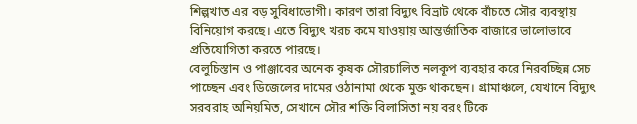শিল্পখাত এর বড় সুবিধাভোগী। কারণ তারা বিদ্যুৎ বিভ্রাট থেকে বাঁচতে সৌর ব্যবস্থায় বিনিয়োগ করছে। এতে বিদ্যুৎ খরচ কমে যাওয়ায় আন্তর্জাতিক বাজারে ভালোভাবে প্রতিযোগিতা করতে পারছে।
বেলুচিস্তান ও পাঞ্জাবের অনেক কৃষক সৌরচালিত নলকূপ ব্যবহার করে নিরবচ্ছিন্ন সেচ পাচ্ছেন এবং ডিজেলের দামের ওঠানামা থেকে মুক্ত থাকছেন। গ্রামাঞ্চলে, যেখানে বিদ্যুৎ সরবরাহ অনিয়মিত, সেখানে সৌর শক্তি বিলাসিতা নয় বরং টিকে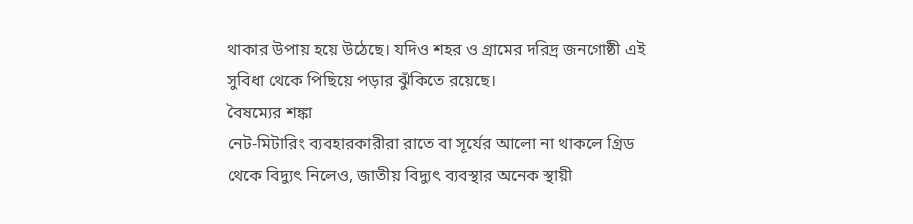থাকার উপায় হয়ে উঠেছে। যদিও শহর ও গ্রামের দরিদ্র জনগোষ্ঠী এই সুবিধা থেকে পিছিয়ে পড়ার ঝুঁকিতে রয়েছে।
বৈষম্যের শঙ্কা
নেট-মিটারিং ব্যবহারকারীরা রাতে বা সূর্যের আলো না থাকলে গ্রিড থেকে বিদ্যুৎ নিলেও, জাতীয় বিদ্যুৎ ব্যবস্থার অনেক স্থায়ী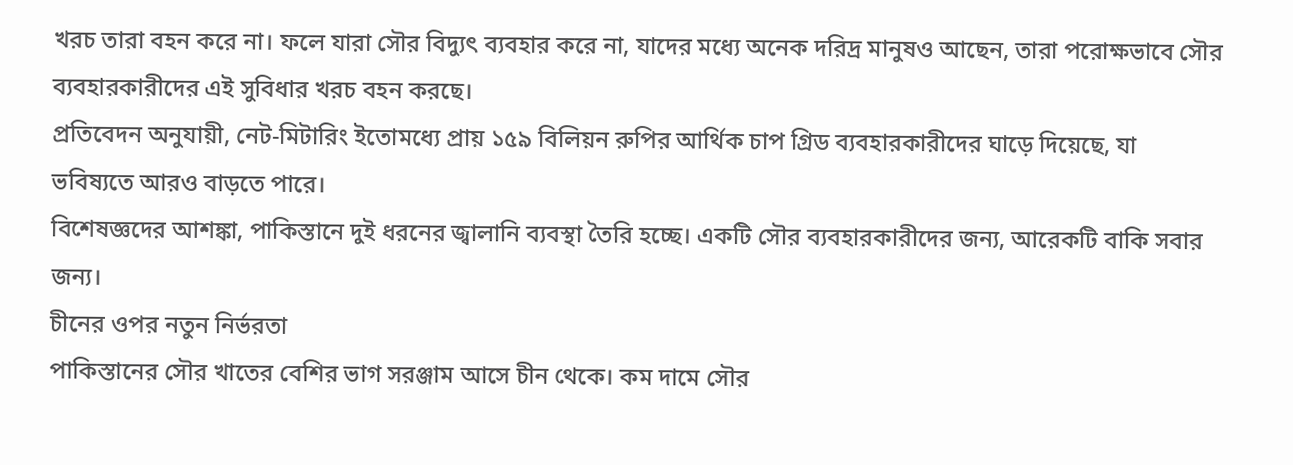খরচ তারা বহন করে না। ফলে যারা সৌর বিদ্যুৎ ব্যবহার করে না, যাদের মধ্যে অনেক দরিদ্র মানুষও আছেন, তারা পরোক্ষভাবে সৌর ব্যবহারকারীদের এই সুবিধার খরচ বহন করছে।
প্রতিবেদন অনুযায়ী, নেট-মিটারিং ইতোমধ্যে প্রায় ১৫৯ বিলিয়ন রুপির আর্থিক চাপ গ্রিড ব্যবহারকারীদের ঘাড়ে দিয়েছে, যা ভবিষ্যতে আরও বাড়তে পারে।
বিশেষজ্ঞদের আশঙ্কা, পাকিস্তানে দুই ধরনের জ্বালানি ব্যবস্থা তৈরি হচ্ছে। একটি সৌর ব্যবহারকারীদের জন্য, আরেকটি বাকি সবার জন্য।
চীনের ওপর নতুন নির্ভরতা
পাকিস্তানের সৌর খাতের বেশির ভাগ সরঞ্জাম আসে চীন থেকে। কম দামে সৌর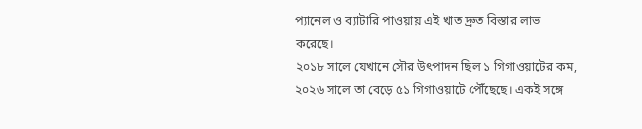প্যানেল ও ব্যাটারি পাওয়ায় এই খাত দ্রুত বিস্তার লাভ করেছে।
২০১৮ সালে যেখানে সৌর উৎপাদন ছিল ১ গিগাওয়াটের কম, ২০২৬ সালে তা বেড়ে ৫১ গিগাওয়াটে পৌঁছেছে। একই সঙ্গে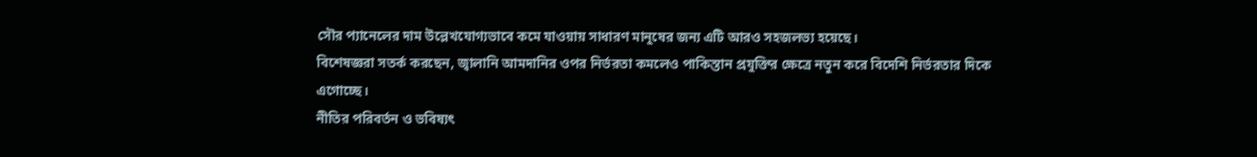সৌর প্যানেলের দাম উল্লেখযোগ্যভাবে কমে যাওয়ায় সাধারণ মানুষের জন্য এটি আরও সহজলভ্য হয়েছে।
বিশেষজ্ঞরা সতর্ক করছেন, জ্বালানি আমদানির ওপর নির্ভরতা কমলেও পাকিস্তান প্রযুক্তির ক্ষেত্রে নতুন করে বিদেশি নির্ভরতার দিকে এগোচ্ছে।
নীতির পরিবর্তন ও ভবিষ্যৎ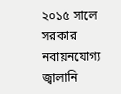২০১৫ সালে সরকার নবায়নযোগ্য জ্বালানি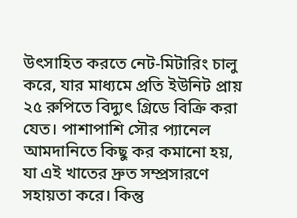উৎসাহিত করতে নেট-মিটারিং চালু করে, যার মাধ্যমে প্রতি ইউনিট প্রায় ২৫ রুপিতে বিদ্যুৎ গ্রিডে বিক্রি করা যেত। পাশাপাশি সৌর প্যানেল আমদানিতে কিছু কর কমানো হয়, যা এই খাতের দ্রুত সম্প্রসারণে সহায়তা করে। কিন্তু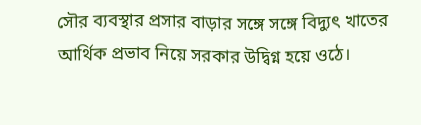সৌর ব্যবস্থার প্রসার বাড়ার সঙ্গে সঙ্গে বিদ্যুৎ খাতের আর্থিক প্রভাব নিয়ে সরকার উদ্বিগ্ন হয়ে ওঠে।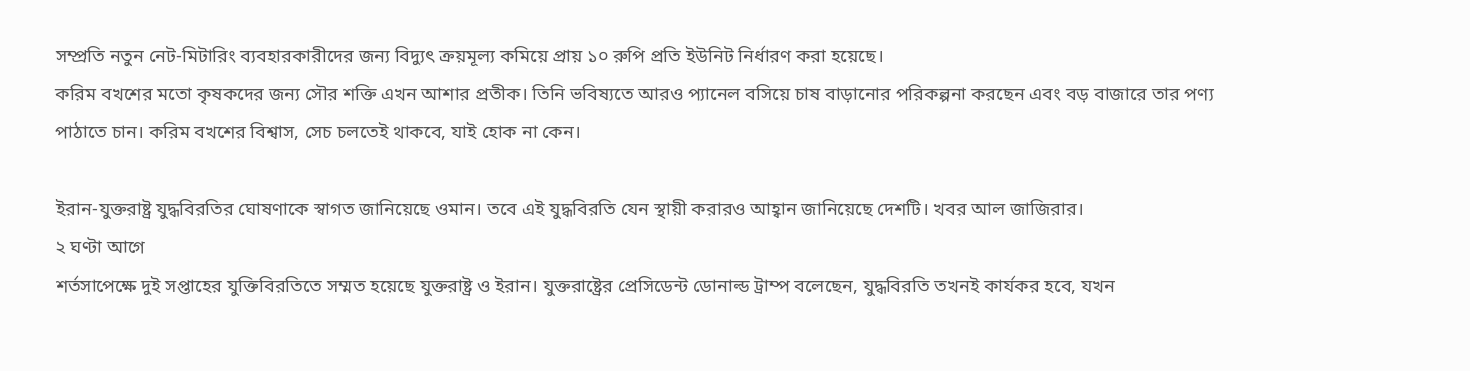সম্প্রতি নতুন নেট-মিটারিং ব্যবহারকারীদের জন্য বিদ্যুৎ ক্রয়মূল্য কমিয়ে প্রায় ১০ রুপি প্রতি ইউনিট নির্ধারণ করা হয়েছে।
করিম বখশের মতো কৃষকদের জন্য সৌর শক্তি এখন আশার প্রতীক। তিনি ভবিষ্যতে আরও প্যানেল বসিয়ে চাষ বাড়ানোর পরিকল্পনা করছেন এবং বড় বাজারে তার পণ্য পাঠাতে চান। করিম বখশের বিশ্বাস, সেচ চলতেই থাকবে, যাই হোক না কেন।

ইরান-যুক্তরাষ্ট্র যুদ্ধবিরতির ঘোষণাকে স্বাগত জানিয়েছে ওমান। তবে এই যুদ্ধবিরতি যেন স্থায়ী করারও আহ্বান জানিয়েছে দেশটি। খবর আল জাজিরার।
২ ঘণ্টা আগে
শর্তসাপেক্ষে দুই সপ্তাহের যুক্তিবিরতিতে সম্মত হয়েছে যুক্তরাষ্ট্র ও ইরান। যুক্তরাষ্ট্রের প্রেসিডেন্ট ডোনাল্ড ট্রাম্প বলেছেন, যুদ্ধবিরতি তখনই কার্যকর হবে, যখন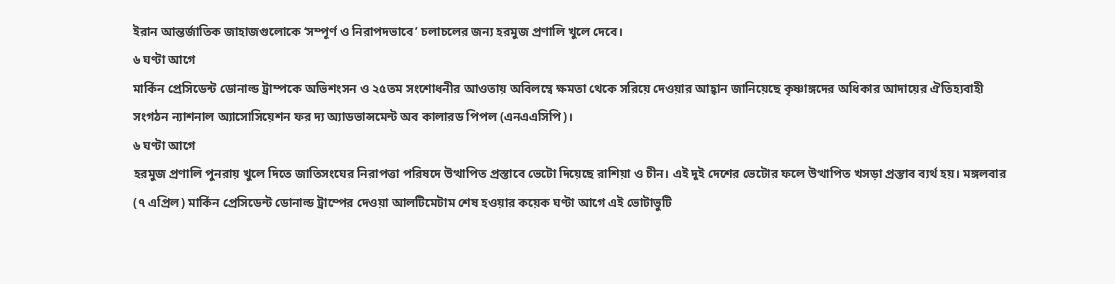ইরান আন্তর্জাতিক জাহাজগুলোকে ‘সম্পূর্ণ ও নিরাপদভাবে’ চলাচলের জন্য হরমুজ প্রণালি খুলে দেবে।
৬ ঘণ্টা আগে
মার্কিন প্রেসিডেন্ট ডোনাল্ড ট্রাম্পকে অভিশংসন ও ২৫তম সংশোধনীর আওতায় অবিলম্বে ক্ষমতা থেকে সরিয়ে দেওয়ার আহ্বান জানিয়েছে কৃষ্ণাঙ্গদের অধিকার আদায়ের ঐতিহ্যবাহী সংগঠন ন্যাশনাল অ্যাসোসিয়েশন ফর দ্য অ্যাডভান্সমেন্ট অব কালারড পিপল (এনএএসিপি)।
৬ ঘণ্টা আগে
হরমুজ প্রণালি পুনরায় খুলে দিতে জাতিসংঘের নিরাপত্তা পরিষদে উত্থাপিত প্রস্তাবে ভেটো দিয়েছে রাশিয়া ও চীন। এই দুই দেশের ভেটোর ফলে উত্থাপিত খসড়া প্রস্তাব ব্যর্থ হয়। মঙ্গলবার (৭ এপ্রিল) মার্কিন প্রেসিডেন্ট ডোনাল্ড ট্রাম্পের দেওয়া আলটিমেটাম শেষ হওয়ার কয়েক ঘণ্টা আগে এই ভোটাভুটি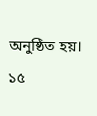অনুষ্ঠিত হয়।
১৫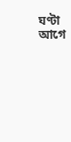ঘণ্টা আগে